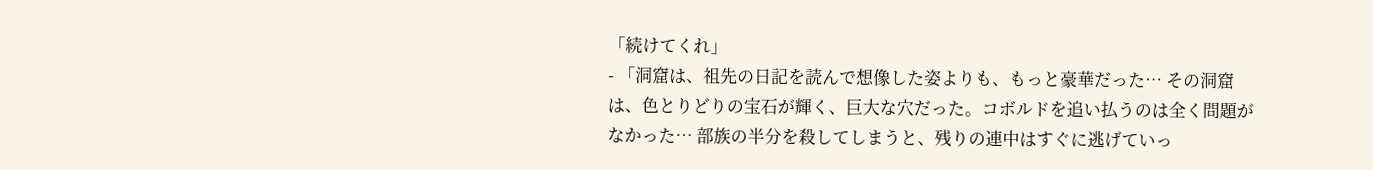「続けてくれ」
- 「洞窟は、祖先の日記を読んで想像した姿よりも、もっと豪華だった… その洞窟は、色とりどりの宝石が輝く、巨大な穴だった。コボルドを追い払うのは全く問題がなかった… 部族の半分を殺してしまうと、残りの連中はすぐに逃げていっ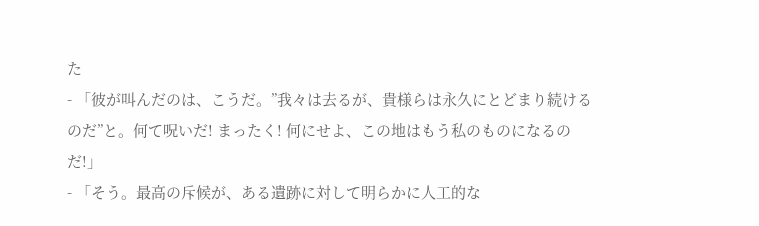た
- 「彼が叫んだのは、こうだ。”我々は去るが、貴様らは永久にとどまり続けるのだ”と。何て呪いだ! まったく! 何にせよ、この地はもう私のものになるのだ!」
- 「そう。最高の斥候が、ある遺跡に対して明らかに人工的な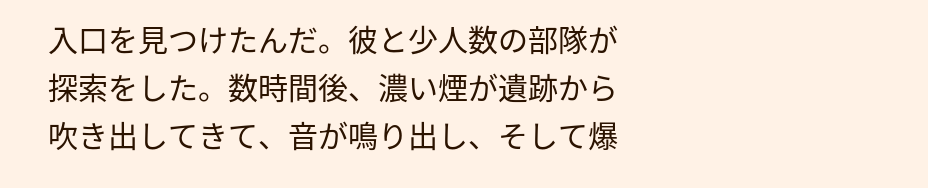入口を見つけたんだ。彼と少人数の部隊が探索をした。数時間後、濃い煙が遺跡から吹き出してきて、音が鳴り出し、そして爆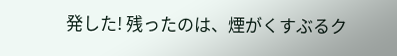発した! 残ったのは、煙がくすぶるク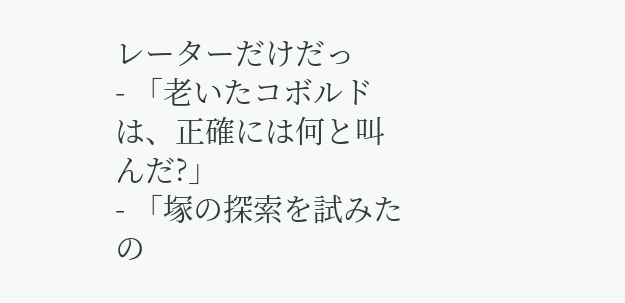レーターだけだっ
- 「老いたコボルドは、正確には何と叫んだ?」
- 「塚の探索を試みたの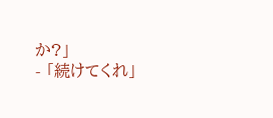か?」
- 「続けてくれ」